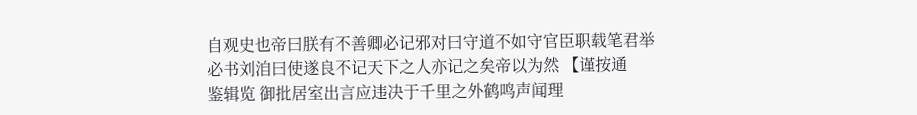自观史也帝曰朕有不善卿必记邪对曰守道不如守官臣职载笔君举必书刘洎曰使遂良不记天下之人亦记之矣帝以为然 【谨按通
鉴辑览 御批居室出言应违决于千里之外鹤鸣声闻理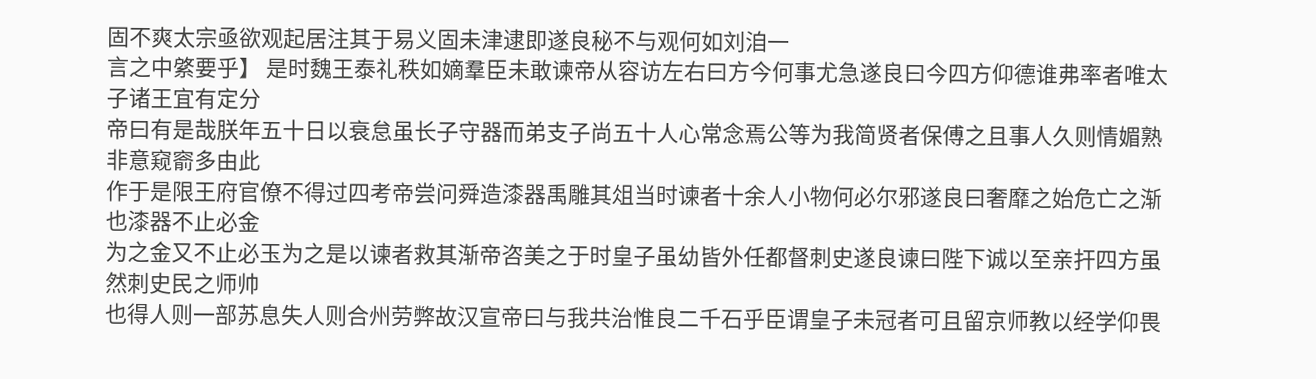固不爽太宗亟欲观起居注其于易义固未津逮即遂良秘不与观何如刘洎一
言之中綮要乎】 是时魏王泰礼秩如嫡羣臣未敢谏帝从容访左右曰方今何事尤急遂良曰今四方仰德谁弗率者唯太子诸王宜有定分
帝曰有是哉朕年五十日以衰怠虽长子守器而弟支子尚五十人心常念焉公等为我简贤者保傅之且事人久则情媚熟非意窥窬多由此
作于是限王府官僚不得过四考帝尝问舜造漆器禹雕其俎当时谏者十余人小物何必尔邪遂良曰奢靡之始危亡之渐也漆器不止必金
为之金又不止必玉为之是以谏者救其渐帝咨美之于时皇子虽幼皆外任都督刺史遂良谏曰陛下诚以至亲扞四方虽然刺史民之师帅
也得人则一部苏息失人则合州劳弊故汉宣帝曰与我共治惟良二千石乎臣谓皇子未冠者可且留京师教以经学仰畏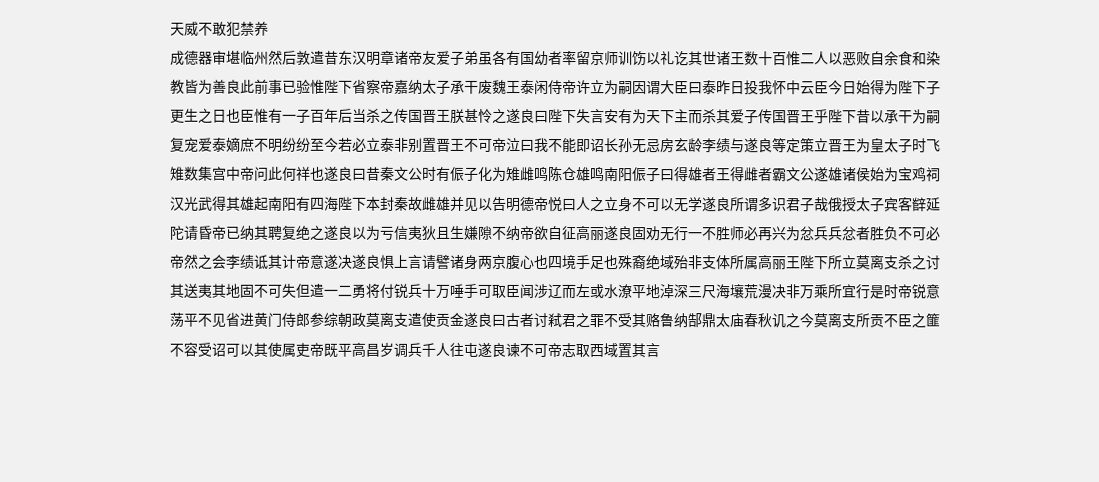天威不敢犯禁养
成德器审堪临州然后敦遣昔东汉明章诸帝友爱子弟虽各有国幼者率留京师训饬以礼讫其世诸王数十百惟二人以恶败自余食和染
教皆为善良此前事已验惟陛下省察帝嘉纳太子承干废魏王泰闲侍帝许立为嗣因谓大臣曰泰昨日投我怀中云臣今日始得为陛下子
更生之日也臣惟有一子百年后当杀之传国晋王朕甚怜之遂良曰陛下失言安有为天下主而杀其爱子传国晋王乎陛下昔以承干为嗣
复宠爱泰嫡庶不明纷纷至今若必立泰非别置晋王不可帝泣曰我不能即诏长孙无忌房玄龄李绩与遂良等定策立晋王为皇太子时飞
雉数集宫中帝问此何祥也遂良曰昔秦文公时有侲子化为雉雌鸣陈仓雄鸣南阳侲子曰得雄者王得雌者霸文公遂雄诸侯始为宝鸡祠
汉光武得其雄起南阳有四海陛下本封秦故雌雄并见以告明德帝悦曰人之立身不可以无学遂良所谓多识君子哉俄授太子宾客辥延
陀请昏帝已纳其聘复绝之遂良以为亏信夷狄且生嫌隙不纳帝欲自征高丽遂良固劝无行一不胜师必再兴为忿兵兵忿者胜负不可必
帝然之会李绩诋其计帝意遂决遂良惧上言请譬诸身两京腹心也四境手足也殊裔绝域殆非支体所属高丽王陛下所立莫离支杀之讨
其送夷其地固不可失但遣一二勇将付锐兵十万唾手可取臣闻涉辽而左或水潦平地淖深三尺海壤荒漫决非万乘所宜行是时帝锐意
荡平不见省进黄门侍郎参综朝政莫离支遣使贡金遂良曰古者讨弒君之罪不受其赂鲁纳郜鼎太庙春秋讥之今莫离支所贡不臣之篚
不容受诏可以其使属吏帝既平高昌岁调兵千人往屯遂良谏不可帝志取西域置其言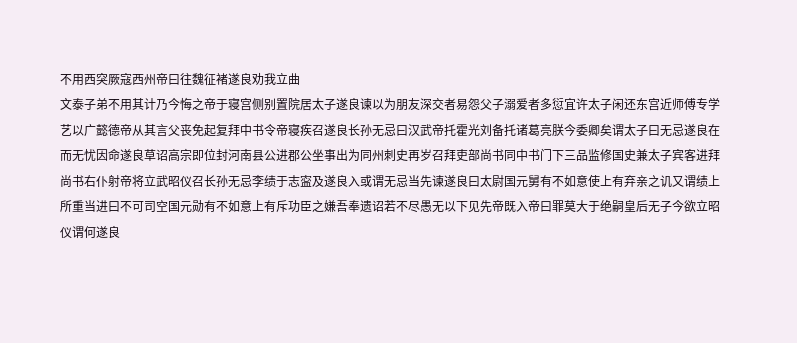不用西突厥寇西州帝曰往魏征褚遂良劝我立曲
文泰子弟不用其计乃今悔之帝于寝宫侧别置院居太子遂良谏以为朋友深交者易怨父子溺爱者多愆宜许太子闲还东宫近师傅专学
艺以广懿德帝从其言父丧免起复拜中书令帝寝疾召遂良长孙无忌曰汉武帝托霍光刘备托诸葛亮朕今委卿矣谓太子曰无忌遂良在
而无忧因命遂良草诏高宗即位封河南县公进郡公坐事出为同州刺史再岁召拜吏部尚书同中书门下三品监修国史兼太子宾客进拜
尚书右仆射帝将立武昭仪召长孙无忌李绩于志寍及遂良入或谓无忌当先谏遂良曰太尉国元舅有不如意使上有弃亲之讥又谓绩上
所重当进曰不可司空国元勋有不如意上有斥功臣之嫌吾奉遗诏若不尽愚无以下见先帝既入帝曰罪莫大于绝嗣皇后无子今欲立昭
仪谓何遂良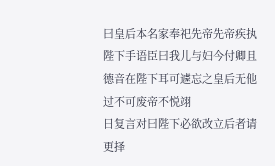曰皇后本名家奉祀先帝先帝疾执陛下手语臣曰我儿与妇今付卿且德音在陛下耳可遽忘之皇后无他过不可废帝不悦翊
日复言对曰陛下必欲改立后者请更择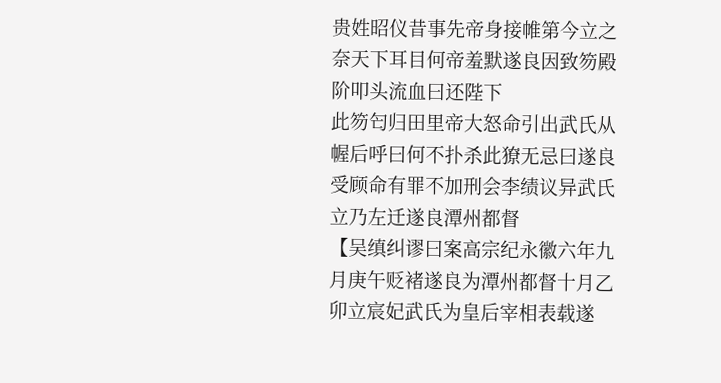贵姓昭仪昔事先帝身接帷第今立之奈天下耳目何帝羞默遂良因致笏殿阶叩头流血曰还陛下
此笏匄归田里帝大怒命引出武氏从幄后呼曰何不扑杀此獠无忌曰遂良受顾命有罪不加刑会李绩议异武氏立乃左迁遂良潭州都督
【吴缜纠谬曰案高宗纪永徽六年九月庚午贬褚遂良为潭州都督十月乙卯立宸妃武氏为皇后宰相表载遂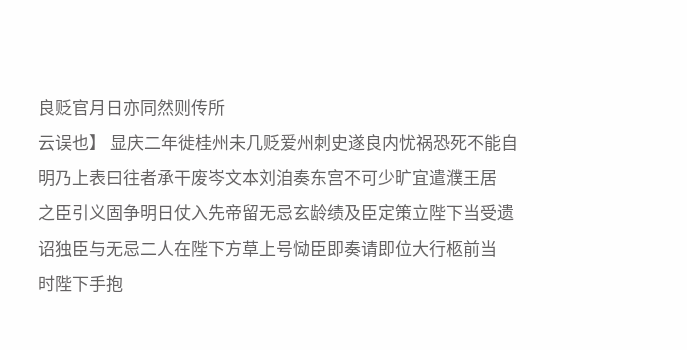良贬官月日亦同然则传所
云误也】 显庆二年徙桂州未几贬爱州刺史遂良内忧祸恐死不能自明乃上表曰往者承干废岑文本刘洎奏东宫不可少旷宜遣濮王居
之臣引义固争明日仗入先帝留无忌玄龄绩及臣定策立陛下当受遗诏独臣与无忌二人在陛下方草上号恸臣即奏请即位大行柩前当
时陛下手抱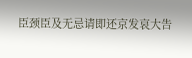臣颈臣及无忌请即还京发哀大告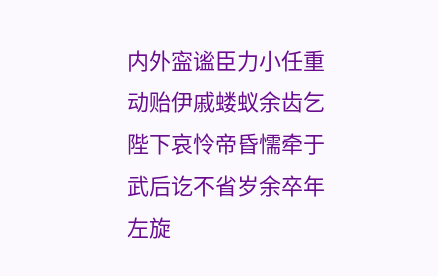内外寍谧臣力小任重动贻伊戚蝼蚁余齿乞陛下哀怜帝昏懦牵于武后讫不省岁余卒年
左旋